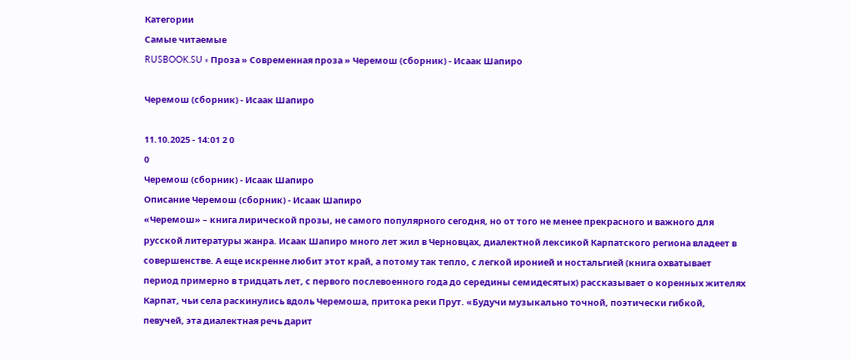Категории
Самые читаемые
RUSBOOK.SU » Проза » Современная проза » Черемош (сборник) - Исаак Шапиро

Черемош (сборник) - Исаак Шапиро

11.10.2025 - 14:01 2 0
0
Черемош (сборник) - Исаак Шапиро
Описание Черемош (сборник) - Исаак Шапиро
«Черемош» – книга лирической прозы, не самого популярного сегодня, но от того не менее прекрасного и важного для русской литературы жанра. Исаак Шапиро много лет жил в Черновцах, диалектной лексикой Карпатского региона владеет в совершенстве. А еще искренне любит этот край, а потому так тепло, с легкой иронией и ностальгией (книга охватывает период примерно в тридцать лет, с первого послевоенного года до середины семидесятых) рассказывает о коренных жителях Карпат, чьи села раскинулись вдоль Черемоша, притока реки Прут. «Будучи музыкально точной, поэтически гибкой, певучей, эта диалектная речь дарит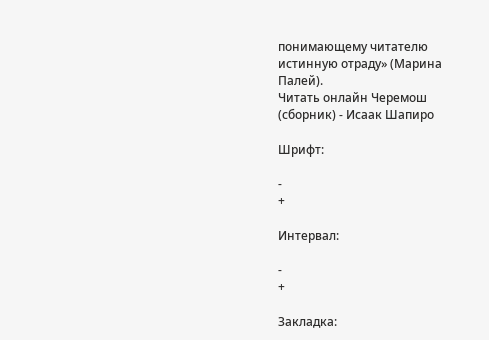понимающему читателю истинную отраду» (Марина Палей).
Читать онлайн Черемош (сборник) - Исаак Шапиро

Шрифт:

-
+

Интервал:

-
+

Закладка: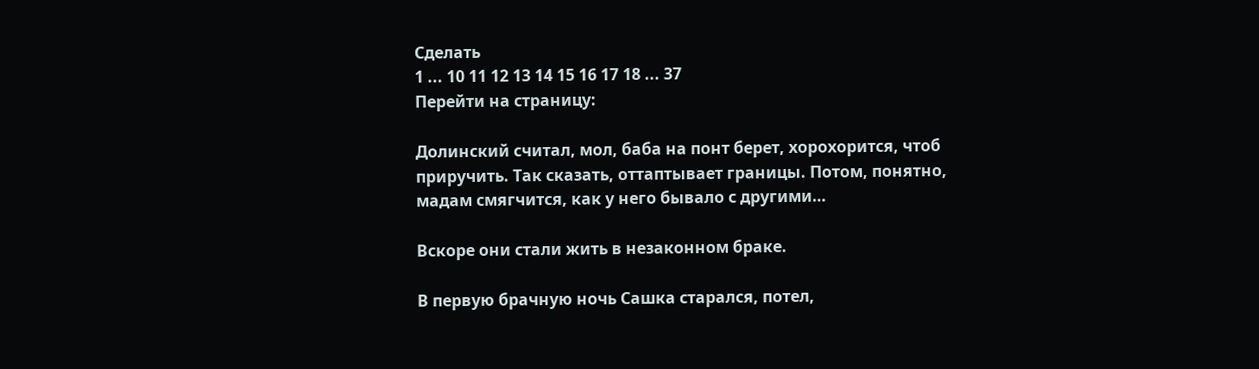Сделать
1 ... 10 11 12 13 14 15 16 17 18 ... 37
Перейти на страницу:

Долинский считал, мол, баба на понт берет, хорохорится, чтоб приручить. Так сказать, оттаптывает границы. Потом, понятно, мадам смягчится, как у него бывало с другими…

Вскоре они стали жить в незаконном браке.

В первую брачную ночь Сашка старался, потел,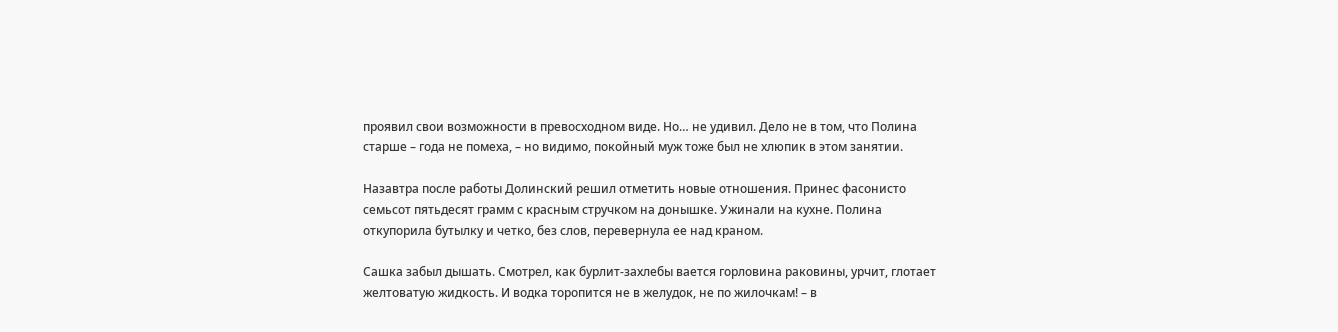проявил свои возможности в превосходном виде. Но… не удивил. Дело не в том, что Полина старше – года не помеха, – но видимо, покойный муж тоже был не хлюпик в этом занятии.

Назавтра после работы Долинский решил отметить новые отношения. Принес фасонисто семьсот пятьдесят грамм с красным стручком на донышке. Ужинали на кухне. Полина откупорила бутылку и четко, без слов, перевернула ее над краном.

Сашка забыл дышать. Смотрел, как бурлит-захлебы вается горловина раковины, урчит, глотает желтоватую жидкость. И водка торопится не в желудок, не по жилочкам! – в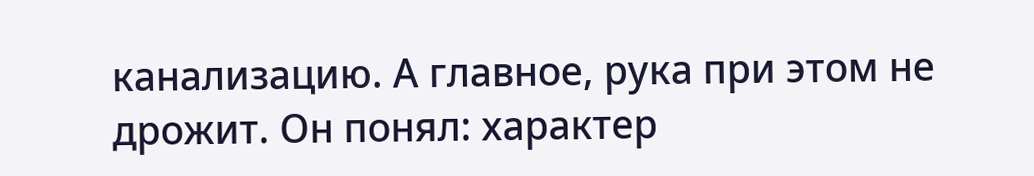канализацию. А главное, рука при этом не дрожит. Он понял: характер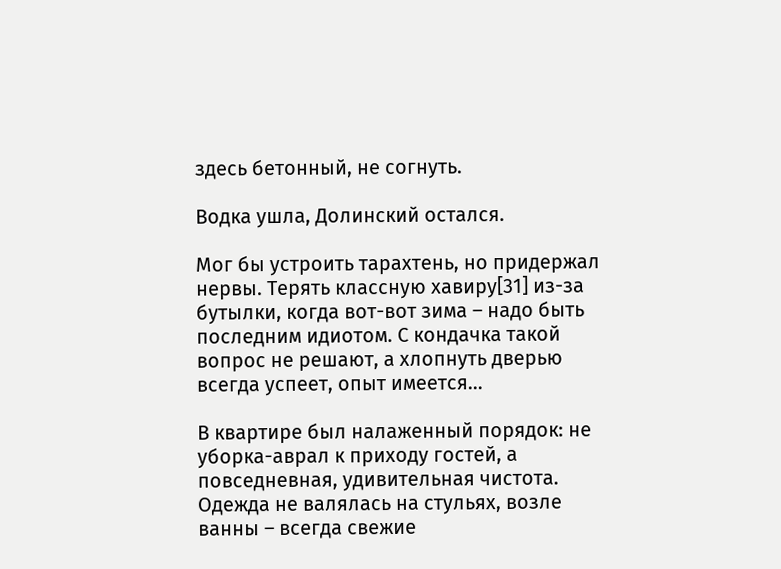здесь бетонный, не согнуть.

Водка ушла, Долинский остался.

Мог бы устроить тарахтень, но придержал нервы. Терять классную хавиру[31] из-за бутылки, когда вот-вот зима – надо быть последним идиотом. С кондачка такой вопрос не решают, а хлопнуть дверью всегда успеет, опыт имеется…

В квартире был налаженный порядок: не уборка-аврал к приходу гостей, а повседневная, удивительная чистота. Одежда не валялась на стульях, возле ванны – всегда свежие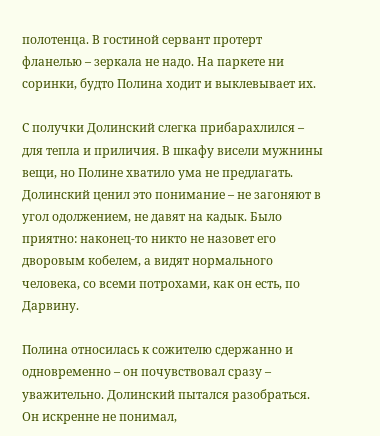полотенца. В гостиной сервант протерт фланелью – зеркала не надо. На паркете ни соринки, будто Полина ходит и выклевывает их.

С получки Долинский слегка прибарахлился – для тепла и приличия. В шкафу висели мужнины вещи, но Полине хватило ума не предлагать. Долинский ценил это понимание – не загоняют в угол одолжением, не давят на кадык. Было приятно: наконец-то никто не назовет его дворовым кобелем, а видят нормального человека, со всеми потрохами, как он есть, по Дарвину.

Полина относилась к сожителю сдержанно и одновременно – он почувствовал сразу – уважительно. Долинский пытался разобраться. Он искренне не понимал,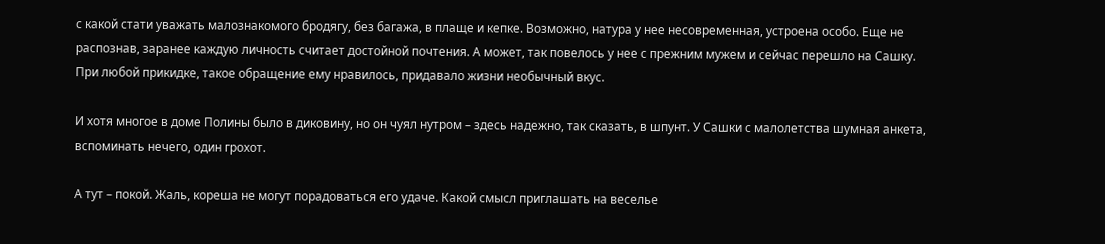с какой стати уважать малознакомого бродягу, без багажа, в плаще и кепке. Возможно, натура у нее несовременная, устроена особо. Еще не распознав, заранее каждую личность считает достойной почтения. А может, так повелось у нее с прежним мужем и сейчас перешло на Сашку. При любой прикидке, такое обращение ему нравилось, придавало жизни необычный вкус.

И хотя многое в доме Полины было в диковину, но он чуял нутром – здесь надежно, так сказать, в шпунт. У Сашки с малолетства шумная анкета, вспоминать нечего, один грохот.

А тут – покой. Жаль, кореша не могут порадоваться его удаче. Какой смысл приглашать на веселье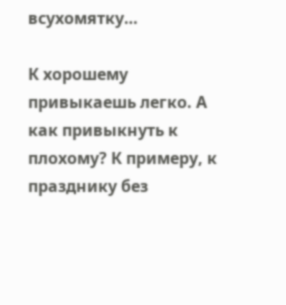всухомятку…

К хорошему привыкаешь легко. А как привыкнуть к плохому? К примеру, к празднику без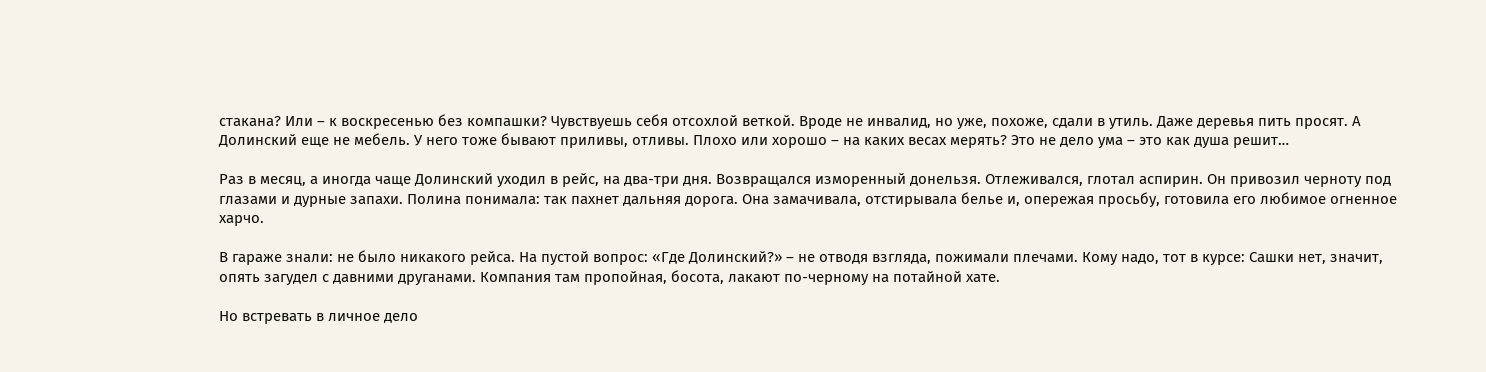стакана? Или – к воскресенью без компашки? Чувствуешь себя отсохлой веткой. Вроде не инвалид, но уже, похоже, сдали в утиль. Даже деревья пить просят. А Долинский еще не мебель. У него тоже бывают приливы, отливы. Плохо или хорошо – на каких весах мерять? Это не дело ума – это как душа решит…

Раз в месяц, а иногда чаще Долинский уходил в рейс, на два-три дня. Возвращался изморенный донельзя. Отлеживался, глотал аспирин. Он привозил черноту под глазами и дурные запахи. Полина понимала: так пахнет дальняя дорога. Она замачивала, отстирывала белье и, опережая просьбу, готовила его любимое огненное харчо.

В гараже знали: не было никакого рейса. На пустой вопрос: «Где Долинский?» – не отводя взгляда, пожимали плечами. Кому надо, тот в курсе: Сашки нет, значит, опять загудел с давними друганами. Компания там пропойная, босота, лакают по-черному на потайной хате.

Но встревать в личное дело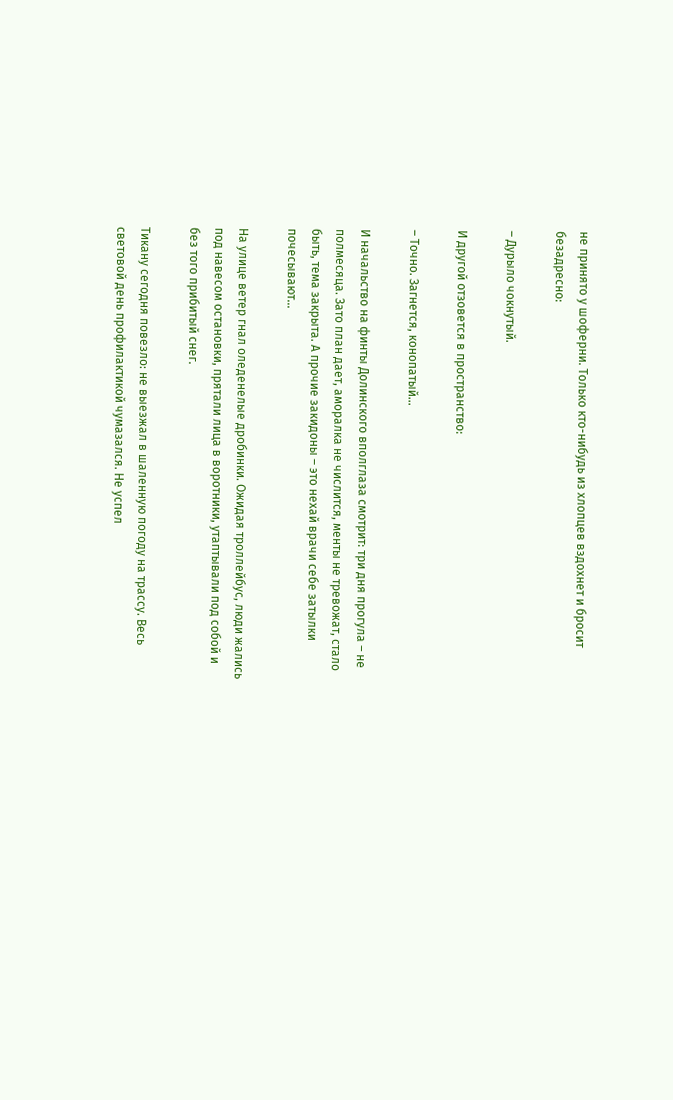не принято у шоферни. Только кто-нибудь из хлопцев вздохнет и бросит безадресно:

– Дурыло чокнутый.

И другой отзовется в пространство:

– Точно. Загнется, конопатый…

И начальство на финты Долинского вполглаза смотрит: три дня прогула – не полмесяца. Зато план дает, аморалка не числится, менты не тревожат, стало быть, тема закрыта. А прочие закидоны – это нехай врачи себе затылки почесывают…

На улице ветер гнал оледенелые дробинки. Ожидая троллейбус, люди жались под навесом остановки, прятали лица в воротники, утаптывали под собой и без того прибитый снег.

Тикану сегодня повезло: не выезжал в шаленную погоду на трассу. Весь световой день профилактикой чумазался. Не успел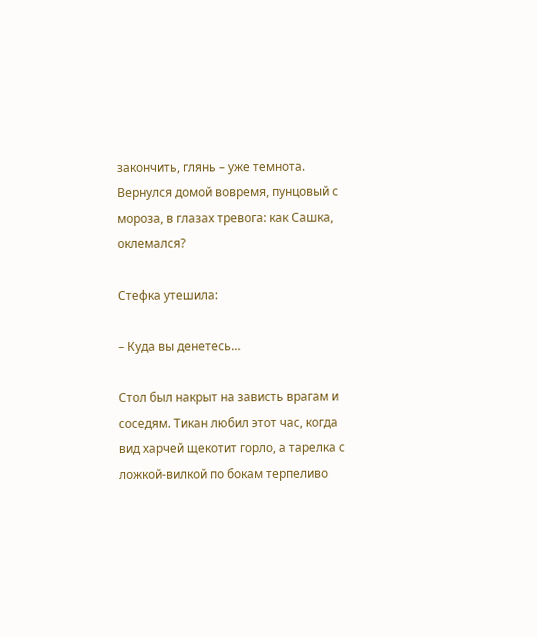закончить, глянь – уже темнота. Вернулся домой вовремя, пунцовый с мороза, в глазах тревога: как Сашка, оклемался?

Стефка утешила:

– Куда вы денетесь…

Стол был накрыт на зависть врагам и соседям. Тикан любил этот час, когда вид харчей щекотит горло, а тарелка с ложкой-вилкой по бокам терпеливо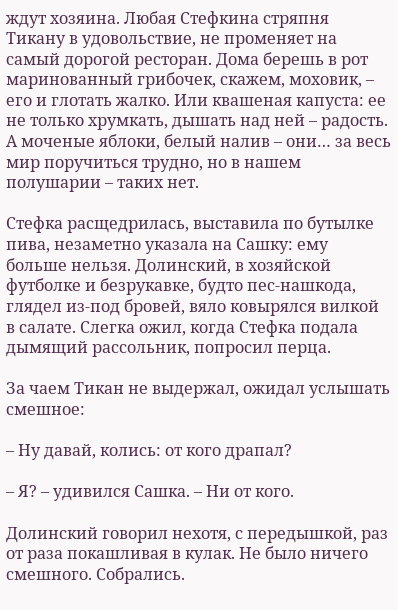ждут хозяина. Любая Cтефкина стряпня Тикану в удовольствие, не променяет на самый дорогой ресторан. Дома берешь в рот маринованный грибочек, скажем, моховик, – его и глотать жалко. Или квашеная капуста: ее не только хрумкать, дышать над ней – радость. А моченые яблоки, белый налив – они… за весь мир поручиться трудно, но в нашем полушарии – таких нет.

Стефка расщедрилась, выставила по бутылке пива, незаметно указала на Сашку: ему больше нельзя. Долинский, в хозяйской футболке и безрукавке, будто пес-нашкода, глядел из-под бровей, вяло ковырялся вилкой в салате. Слегка ожил, когда Стефка подала дымящий рассольник, попросил перца.

За чаем Тикан не выдержал, ожидал услышать смешное:

– Ну давай, колись: от кого драпал?

– Я? – удивился Сашка. – Ни от кого.

Долинский говорил нехотя, с передышкой, раз от раза покашливая в кулак. Не было ничего смешного. Собрались.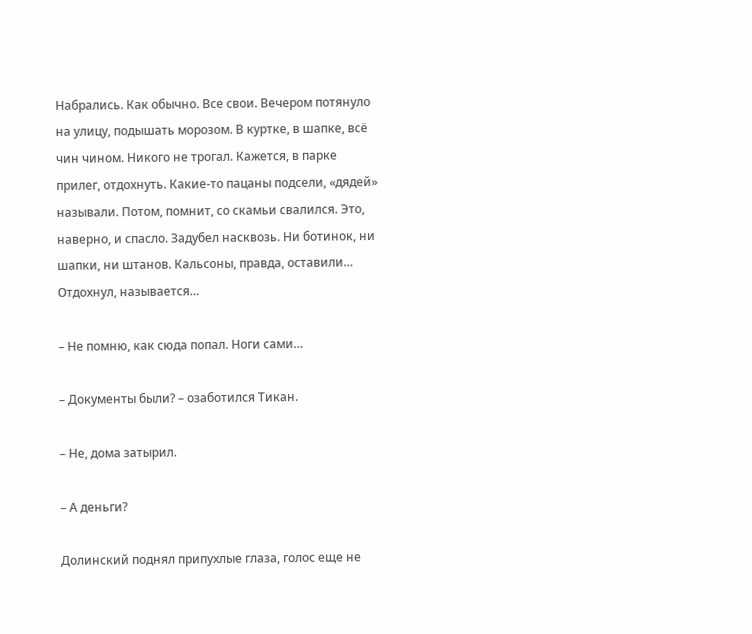Набрались. Как обычно. Все свои. Вечером потянуло на улицу, подышать морозом. В куртке, в шапке, всё чин чином. Никого не трогал. Кажется, в парке прилег, отдохнуть. Какие-то пацаны подсели, «дядей» называли. Потом, помнит, со скамьи свалился. Это, наверно, и спасло. Задубел насквозь. Ни ботинок, ни шапки, ни штанов. Кальсоны, правда, оставили… Отдохнул, называется…

– Не помню, как сюда попал. Ноги сами…

– Документы были? – озаботился Тикан.

– Не, дома затырил.

– А деньги?

Долинский поднял припухлые глаза, голос еще не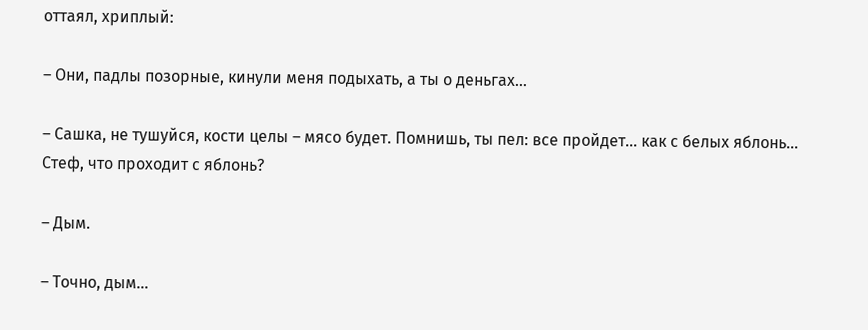оттаял, хриплый:

– Они, падлы позорные, кинули меня подыхать, а ты о деньгах…

– Сашка, не тушуйся, кости целы – мясо будет. Помнишь, ты пел: все пройдет… как с белых яблонь… Стеф, что проходит с яблонь?

– Дым.

– Точно, дым…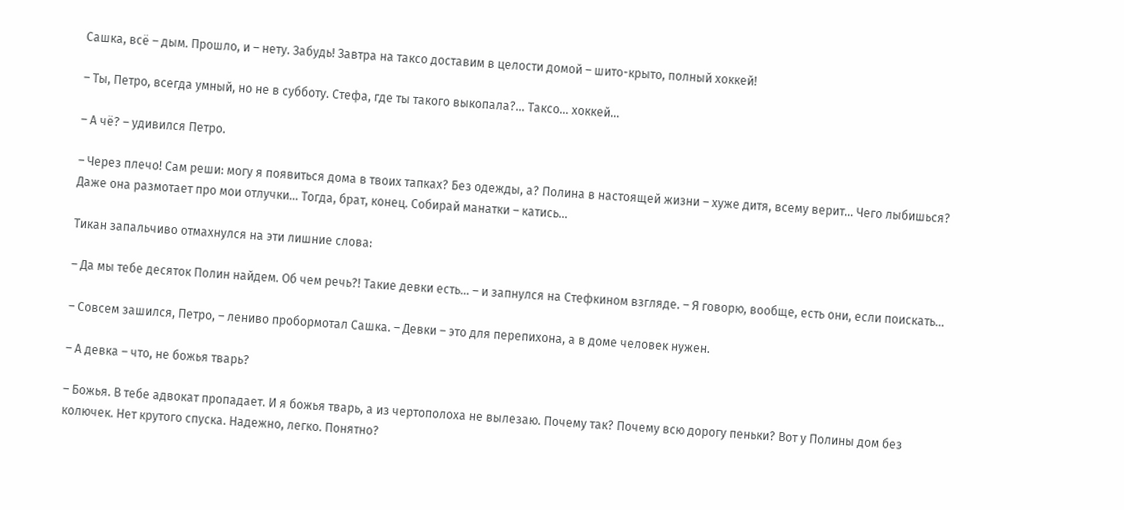Сашка, всё – дым. Прошло, и – нету. Забудь! Завтра на таксо доставим в целости домой – шито-крыто, полный хоккей!

– Ты, Петро, всегда умный, но не в субботу. Стефа, где ты такого выкопала?… Таксо… хоккей…

– А чё? – удивился Петро.

– Через плечо! Сам реши: могу я появиться дома в твоих тапках? Без одежды, а? Полина в настоящей жизни – хуже дитя, всему верит… Чего лыбишься? Даже она размотает про мои отлучки… Тогда, брат, конец. Собирай манатки – катись…

Тикан запальчиво отмахнулся на эти лишние слова:

– Да мы тебе десяток Полин найдем. Об чем речь?! Такие девки есть… – и запнулся на Стефкином взгляде. – Я говорю, вообще, есть они, если поискать…

– Совсем зашился, Петро, – лениво пробормотал Сашка. – Девки – это для перепихона, а в доме человек нужен.

– А девка – что, не божья тварь?

– Божья. В тебе адвокат пропадает. И я божья тварь, а из чертополоха не вылезаю. Почему так? Почему всю дорогу пеньки? Вот у Полины дом без колючек. Нет крутого спуска. Надежно, легко. Понятно?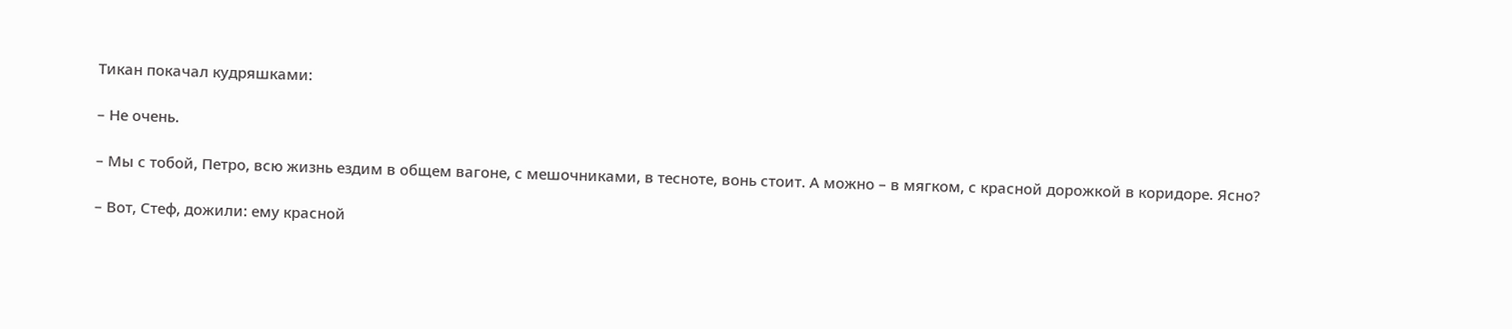Тикан покачал кудряшками:

– Не очень.

– Мы с тобой, Петро, всю жизнь ездим в общем вагоне, с мешочниками, в тесноте, вонь стоит. А можно – в мягком, с красной дорожкой в коридоре. Ясно?

– Вот, Стеф, дожили: ему красной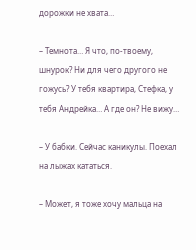дорожки не хвата…

– Темнота… Я что, по-твоему, шнурок? Ни для чего другого не гожусь? У тебя квартира, Стефка, у тебя Андрейка… А где он? Не вижу…

– У бабки. Сейчас каникулы. Поехал на лыжах кататься.

– Может, я тоже хочу мальца на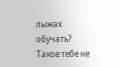лыжах обучать? Такое тебе не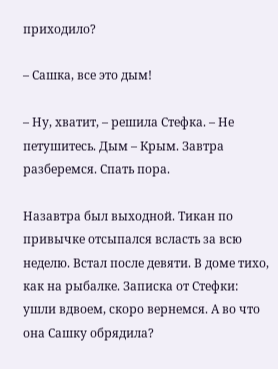приходило?

– Сашка, все это дым!

– Ну, хватит, – решила Стефка. – Не петушитесь. Дым – Крым. Завтра разберемся. Спать пора.

Назавтра был выходной. Тикан по привычке отсыпался всласть за всю неделю. Встал после девяти. В доме тихо, как на рыбалке. Записка от Стефки: ушли вдвоем, скоро вернемся. А во что она Сашку обрядила?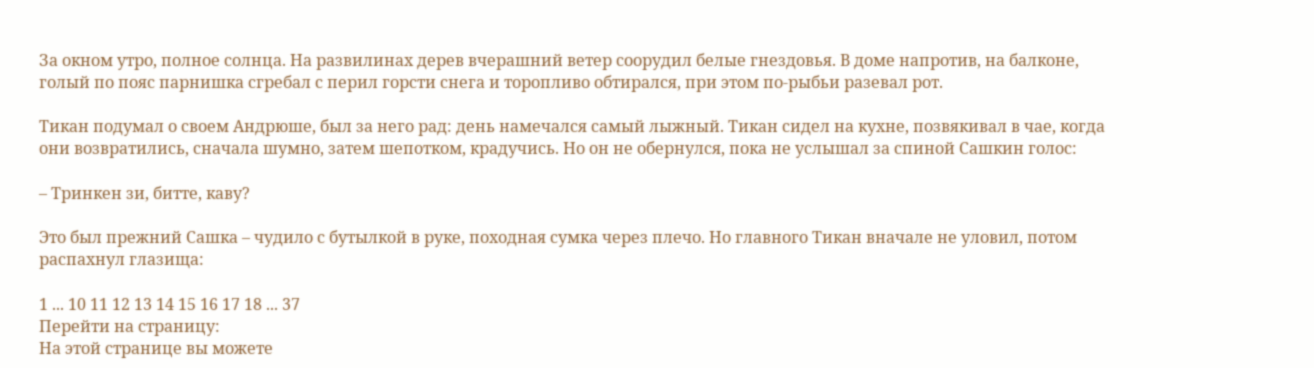За окном утро, полное солнца. На развилинах дерев вчерашний ветер соорудил белые гнездовья. В доме напротив, на балконе, голый по пояс парнишка сгребал с перил горсти снега и торопливо обтирался, при этом по-рыбьи разевал рот.

Тикан подумал о своем Андрюше, был за него рад: день намечался самый лыжный. Тикан сидел на кухне, позвякивал в чае, когда они возвратились, сначала шумно, затем шепотком, крадучись. Но он не обернулся, пока не услышал за спиной Сашкин голос:

– Тринкен зи, битте, каву?

Это был прежний Сашка – чудило с бутылкой в руке, походная сумка через плечо. Но главного Тикан вначале не уловил, потом распахнул глазища:

1 ... 10 11 12 13 14 15 16 17 18 ... 37
Перейти на страницу:
На этой странице вы можете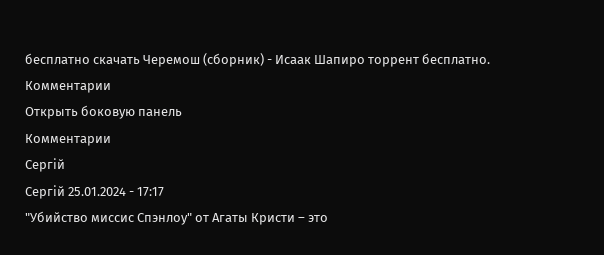бесплатно скачать Черемош (сборник) - Исаак Шапиро торрент бесплатно.
Комментарии
Открыть боковую панель
Комментарии
Сергій
Сергій 25.01.2024 - 17:17
"Убийство миссис Спэнлоу" от Агаты Кристи – это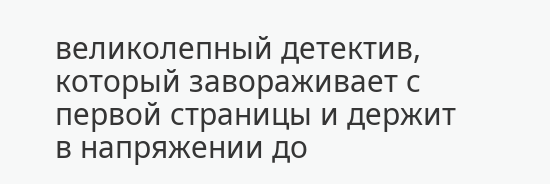великолепный детектив, который завораживает с первой страницы и держит в напряжении до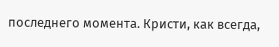последнего момента. Кристи, как всегда,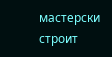мастерски строит